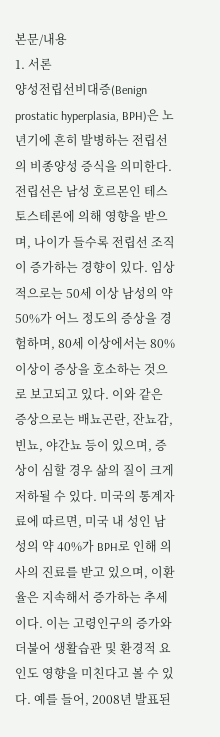본문/내용
1. 서론
양성전립선비대증(Benign prostatic hyperplasia, BPH)은 노년기에 흔히 발병하는 전립선의 비종양성 증식을 의미한다. 전립선은 남성 호르몬인 테스토스테론에 의해 영향을 받으며, 나이가 들수록 전립선 조직이 증가하는 경향이 있다. 임상적으로는 50세 이상 남성의 약 50%가 어느 정도의 증상을 경험하며, 80세 이상에서는 80% 이상이 증상을 호소하는 것으로 보고되고 있다. 이와 같은 증상으로는 배뇨곤란, 잔뇨감, 빈뇨, 야간뇨 등이 있으며, 증상이 심할 경우 삶의 질이 크게 저하될 수 있다. 미국의 통계자료에 따르면, 미국 내 성인 남성의 약 40%가 BPH로 인해 의사의 진료를 받고 있으며, 이환율은 지속해서 증가하는 추세이다. 이는 고령인구의 증가와 더불어 생활습관 및 환경적 요인도 영향을 미친다고 볼 수 있다. 예를 들어, 2008년 발표된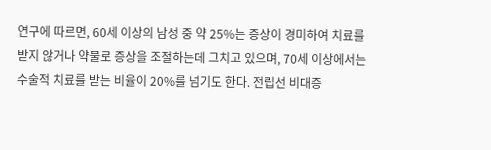연구에 따르면, 60세 이상의 남성 중 약 25%는 증상이 경미하여 치료를 받지 않거나 약물로 증상을 조절하는데 그치고 있으며, 70세 이상에서는 수술적 치료를 받는 비율이 20%를 넘기도 한다. 전립선 비대증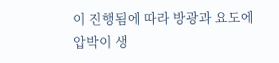이 진행됨에 따라 방광과 요도에 압박이 생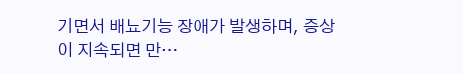기면서 배뇨기능 장애가 발생하며, 증상이 지속되면 만…